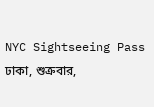NYC Sightseeing Pass
ঢাকা, শুক্রবার,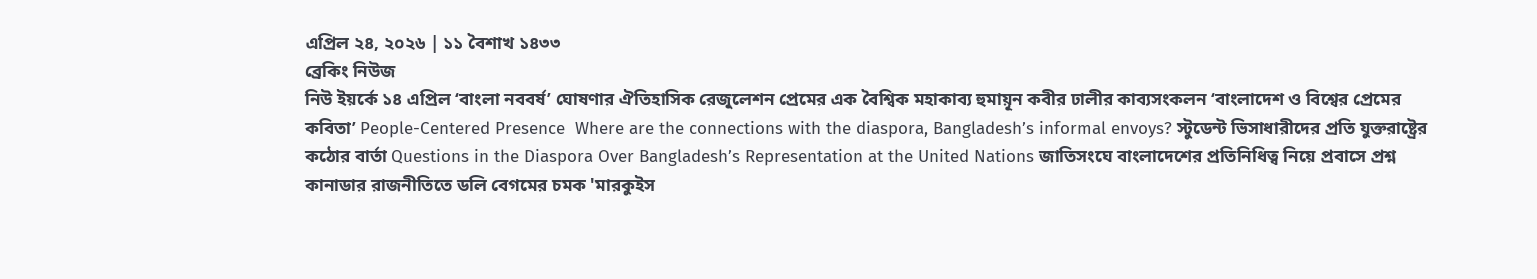এপ্রিল ২৪, ২০২৬ | ১১ বৈশাখ ১৪৩৩
ব্রেকিং নিউজ
নিউ ইয়র্কে ১৪ এপ্রিল ‘বাংলা নববর্ষ’ ঘোষণার ঐতিহাসিক রেজুলেশন প্রেমের এক বৈশ্বিক মহাকাব্য হুমায়ূন কবীর ঢালীর কাব্যসংকলন ‘বাংলাদেশ ও বিশ্বের প্রেমের কবিতা’ People-Centered Presence  Where are the connections with the diaspora, Bangladesh’s informal envoys? স্টুডেন্ট ভিসাধারীদের প্রতি যুক্তরাষ্ট্রের কঠোর বার্তা Questions in the Diaspora Over Bangladesh’s Representation at the United Nations জাতিসংঘে বাংলাদেশের প্রতিনিধিত্ব নিয়ে প্রবাসে প্রশ্ন কানাডার রাজনীতিতে ডলি বেগমের চমক 'মারকুইস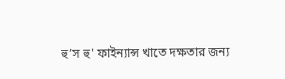হু’স হু' ফাইন্যান্স খাতে দক্ষতার জন্য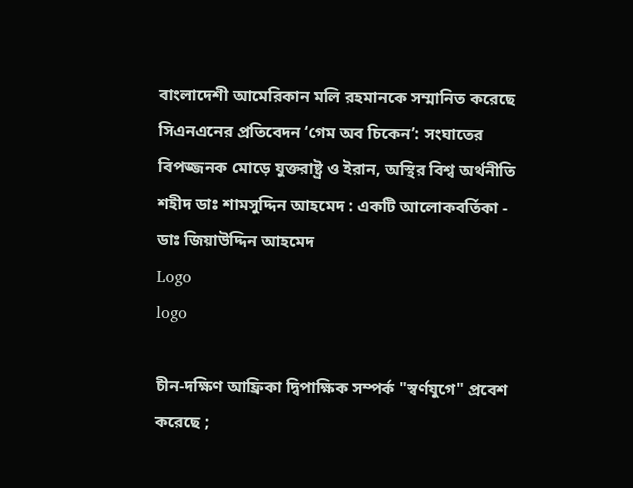বাংলাদেশী আমেরিকান মলি রহমানকে সম্মানিত করেছে সিএনএনের প্রতিবেদন ‘গেম অব চিকেন’: সংঘাতের বিপজ্জনক মোড়ে যুক্তরাষ্ট্র ও ইরান, অস্থির বিশ্ব অর্থনীতি শহীদ ডাঃ শামসুদ্দিন আহমেদ : একটি আলোকবর্তিকা -  ডাঃ জিয়াউদ্দিন আহমেদ
Logo
logo

চীন-দক্ষিণ আফ্রিকা দ্বিপাক্ষিক সম্পর্ক "স্বর্ণযুগে" প্রবেশ করেছে ;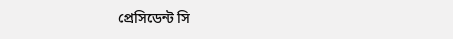প্রেসিডেন্ট সি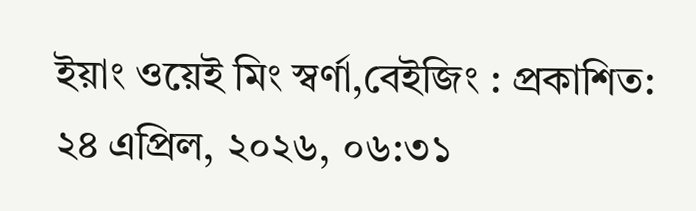ইয়াং ওয়েই মিং স্বর্ণা,বেইজিং : প্রকাশিত:  ২৪ এপ্রিল, ২০২৬, ০৬:৩১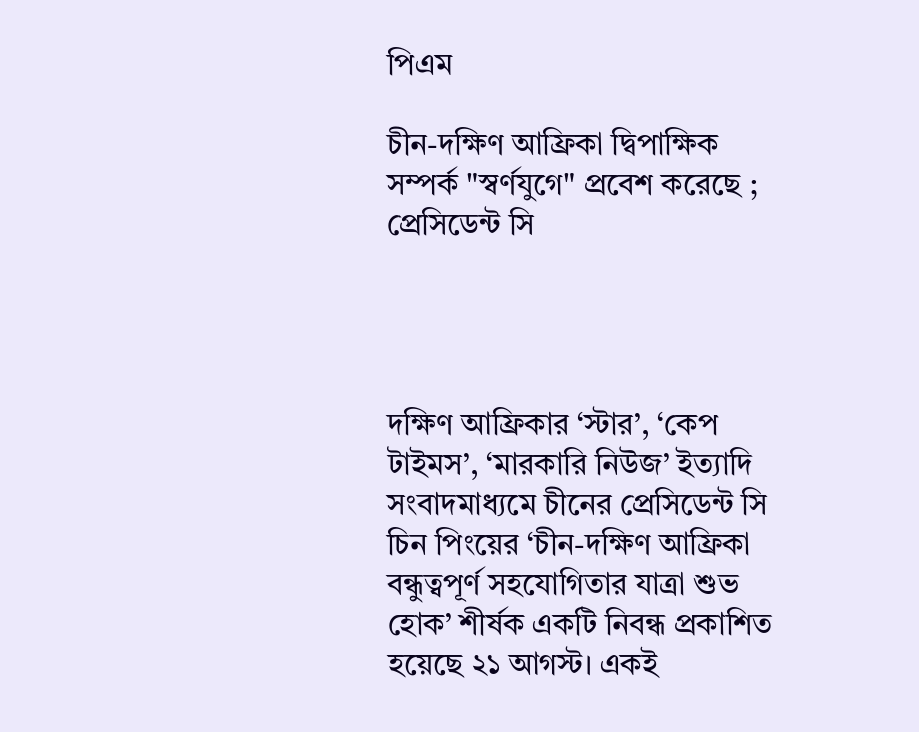পিএম

চীন-দক্ষিণ আফ্রিকা দ্বিপাক্ষিক সম্পর্ক "স্বর্ণযুগে" প্রবেশ করেছে ; প্রেসিডেন্ট সি




দক্ষিণ আফ্রিকার ‘স্টার’, ‘কেপ টাইমস’, ‘মারকারি নিউজ’ ইত্যাদি সংবাদমাধ্যমে চীনের প্রেসিডেন্ট সি চিন পিংয়ের ‘চীন-দক্ষিণ আফ্রিকা বন্ধুত্বপূর্ণ সহযোগিতার যাত্রা শুভ হোক’ শীর্ষক একটি নিবন্ধ প্রকাশিত হয়েছে ২১ আগস্ট। একই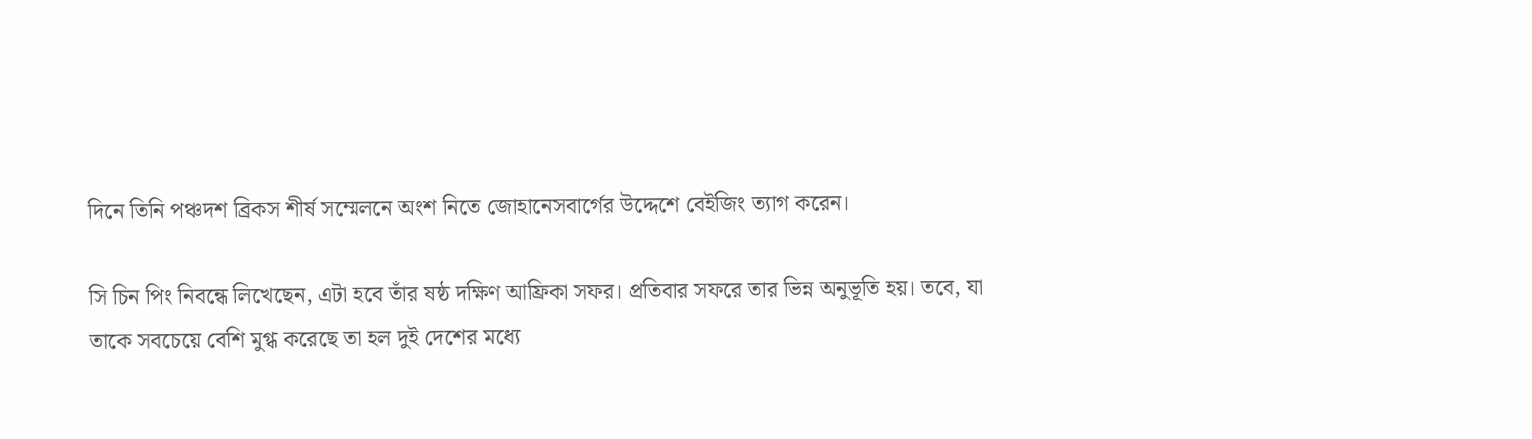দিনে তিনি পঞ্চদশ ব্রিকস শীর্ষ সম্মেলনে অংশ নিতে জোহানেসবার্গের উদ্দেশে বেইজিং ত্যাগ করেন।

সি চিন পিং নিবন্ধে লিখেছেন, এটা হবে তাঁর ষষ্ঠ দক্ষিণ আফ্রিকা সফর। প্রতিবার সফরে তার ভিন্ন অনুভূতি হয়। তবে, যা তাকে সবচেয়ে বেশি মুগ্ধ করেছে তা হল দুই দেশের মধ্যে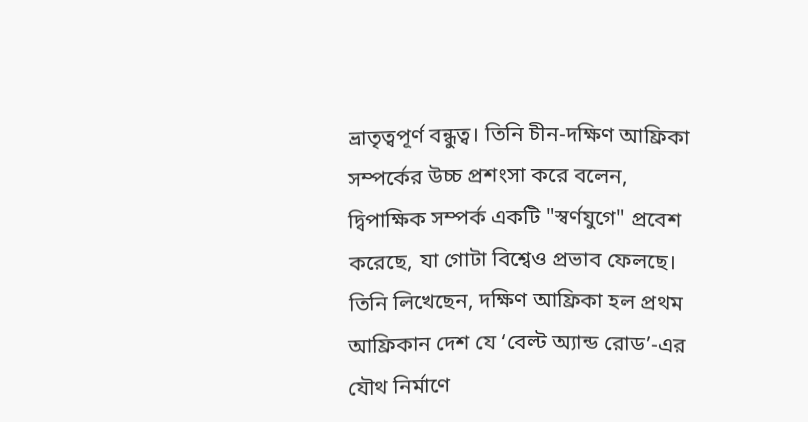ভ্রাতৃত্বপূর্ণ বন্ধুত্ব। তিনি চীন-দক্ষিণ আফ্রিকা সম্পর্কের উচ্চ প্রশংসা করে বলেন, দ্বিপাক্ষিক সম্পর্ক একটি "স্বর্ণযুগে" প্রবেশ করেছে, যা গোটা বিশ্বেও প্রভাব ফেলছে।
তিনি লিখেছেন, দক্ষিণ আফ্রিকা হল প্রথম আফ্রিকান দেশ যে ‘বেল্ট অ্যান্ড রোড’-এর যৌথ নির্মাণে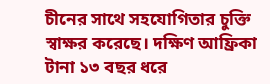চীনের সাথে সহযোগিতার চুক্তি স্বাক্ষর করেছে। দক্ষিণ আফ্রিকা টানা ১৩ বছর ধরে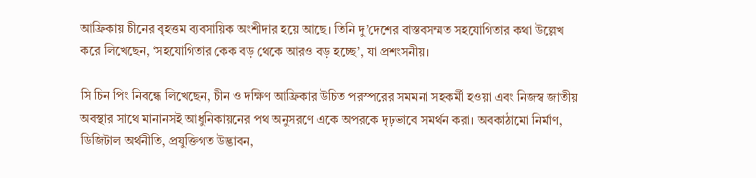আফ্রিকায় চীনের বৃহত্তম ব্যবসায়িক অংশীদার হয়ে আছে। তিনি দু’দেশের বাস্তবসম্মত সহযোগিতার কথা উল্লেখ করে লিখেছেন, ‘সহযোগিতার কেক বড় থেকে আরও বড় হচ্ছে’, যা প্রশংসনীয়।

সি চিন পিং নিবন্ধে লিখেছেন, চীন ও দক্ষিণ আফ্রিকার উচিত পরস্পরের সমমনা সহকর্মী হওয়া এবং নিজস্ব জাতীয় অবস্থার সাথে মানানসই আধুনিকায়নের পথ অনুসরণে একে অপরকে দৃঢ়ভাবে সমর্থন করা। অবকাঠামো নির্মাণ, ডিজিটাল অর্থনীতি, প্রযুক্তিগত উদ্ভাবন,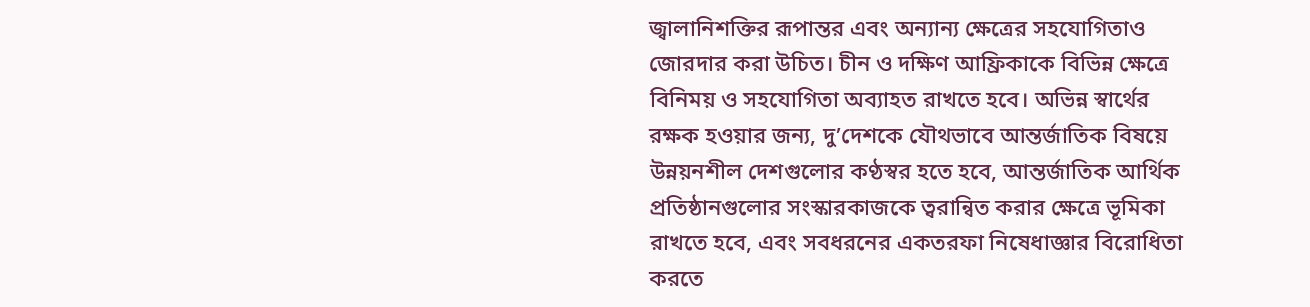জ্বালানিশক্তির রূপান্তর এবং অন্যান্য ক্ষেত্রের সহযোগিতাও জোরদার করা উচিত। চীন ও দক্ষিণ আফ্রিকাকে বিভিন্ন ক্ষেত্রে বিনিময় ও সহযোগিতা অব্যাহত রাখতে হবে। অভিন্ন স্বার্থের রক্ষক হওয়ার জন্য, দু’দেশকে যৌথভাবে আন্তর্জাতিক বিষয়ে উন্নয়নশীল দেশগুলোর কণ্ঠস্বর হতে হবে, আন্তর্জাতিক আর্থিক প্রতিষ্ঠানগুলোর সংস্কারকাজকে ত্বরান্বিত করার ক্ষেত্রে ভূমিকা রাখতে হবে, এবং সবধরনের একতরফা নিষেধাজ্ঞার বিরোধিতা করতে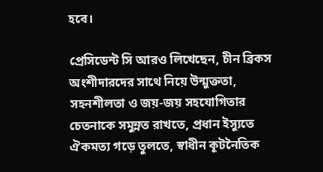হবে।

প্রেসিডেন্ট সি আরও লিখেছেন, চীন ব্রিকস অংশীদারদের সাথে নিয়ে উন্মুক্ততা, সহনশীলতা ও জয়-জয় সহযোগিতার চেতনাকে সমুন্নত রাখতে, প্রধান ইস্যুতে ঐকমত্য গড়ে তুলতে, স্বাধীন কূটনৈতিক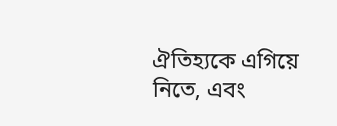ঐতিহ্যকে এগিয়ে নিতে, এবং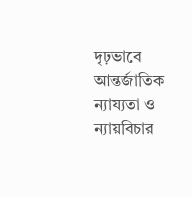দৃঢ়ভাবে আন্তর্জাতিক ন্যায্যতা ও ন্যায়বিচার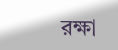রক্ষা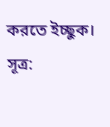করতে ইচ্ছুক।
সূত্র: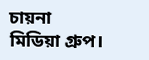চায়না মিডিয়া গ্রুপ।